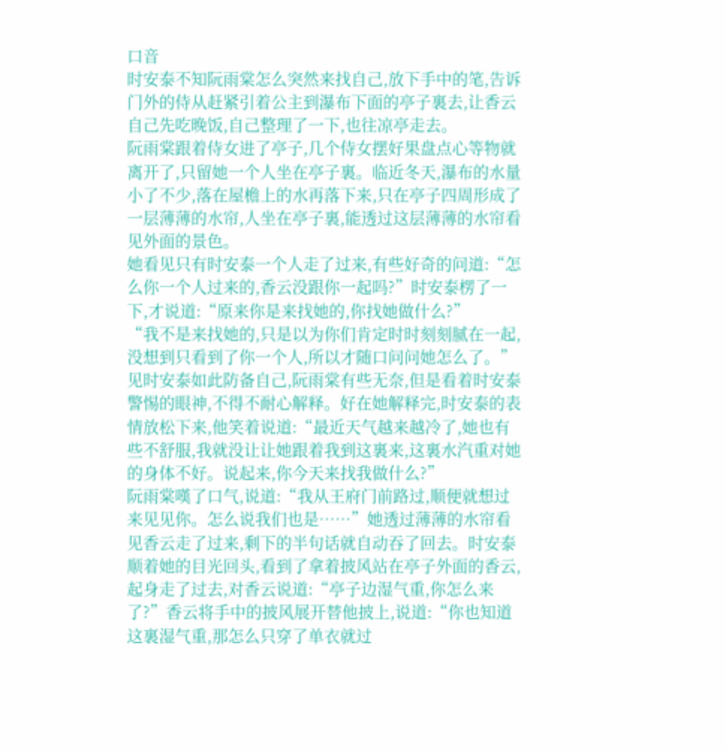口音
时安泰不知阮雨棠怎么突然来找自己,放下手中的笔,告诉门外的侍从赶紧引着公主到瀑布下面的亭子裏去,让香云自己先吃晚饭,自己整理了一下,也往凉亭走去。
阮雨棠跟着侍女进了亭子,几个侍女摆好果盘点心等物就离开了,只留她一个人坐在亭子裏。临近冬天,瀑布的水量小了不少,落在屋檐上的水再落下来,只在亭子四周形成了一层薄薄的水帘,人坐在亭子裏,能透过这层薄薄的水帘看见外面的景色。
她看见只有时安泰一个人走了过来,有些好奇的问道:“怎么你一个人过来的,香云没跟你一起吗?”时安泰楞了一下,才说道:“原来你是来找她的,你找她做什么?”
“我不是来找她的,只是以为你们肯定时时刻刻腻在一起,没想到只看到了你一个人,所以才随口问问她怎么了。”见时安泰如此防备自己,阮雨棠有些无奈,但是看着时安泰警惕的眼神,不得不耐心解释。好在她解释完,时安泰的表情放松下来,他笑着说道:“最近天气越来越冷了,她也有些不舒服,我就没让让她跟着我到这裏来,这裏水汽重对她的身体不好。说起来,你今天来找我做什么?”
阮雨棠嘆了口气,说道:“我从王府门前路过,顺便就想过来见见你。怎么说我们也是……”她透过薄薄的水帘看见香云走了过来,剩下的半句话就自动吞了回去。时安泰顺着她的目光回头,看到了拿着披风站在亭子外面的香云,起身走了过去,对香云说道:“亭子边湿气重,你怎么来了?”香云将手中的披风展开替他披上,说道:“你也知道这裏湿气重,那怎么只穿了单衣就过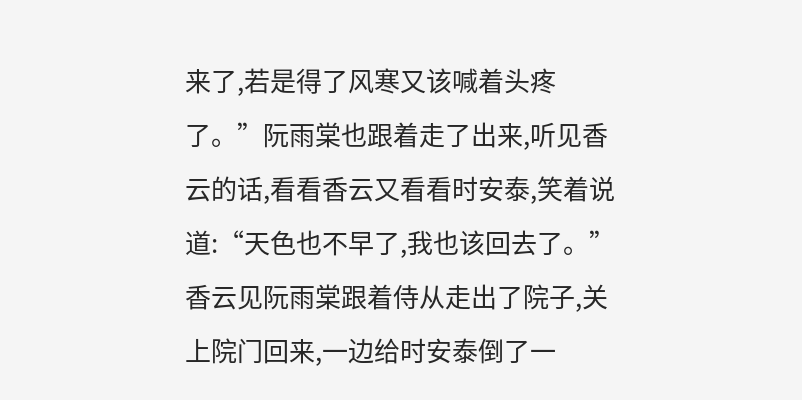来了,若是得了风寒又该喊着头疼了。”阮雨棠也跟着走了出来,听见香云的话,看看香云又看看时安泰,笑着说道:“天色也不早了,我也该回去了。”
香云见阮雨棠跟着侍从走出了院子,关上院门回来,一边给时安泰倒了一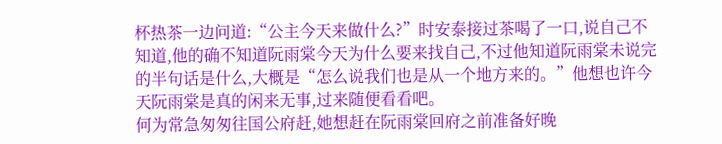杯热茶一边问道:“公主今天来做什么?”时安泰接过茶喝了一口,说自己不知道,他的确不知道阮雨棠今天为什么要来找自己,不过他知道阮雨棠未说完的半句话是什么,大概是“怎么说我们也是从一个地方来的。”他想也许今天阮雨棠是真的闲来无事,过来随便看看吧。
何为常急匆匆往国公府赶,她想赶在阮雨棠回府之前准备好晚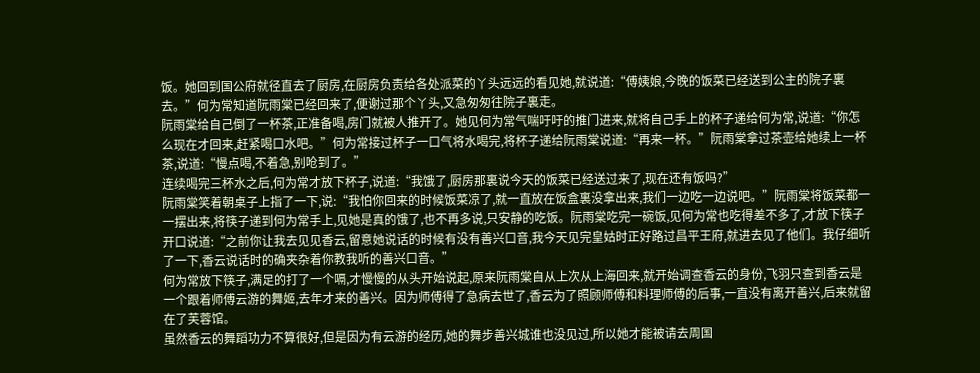饭。她回到国公府就径直去了厨房,在厨房负责给各处派菜的丫头远远的看见她,就说道:“傅姨娘,今晚的饭菜已经送到公主的院子裏去。”何为常知道阮雨棠已经回来了,便谢过那个丫头,又急匆匆往院子裏走。
阮雨棠给自己倒了一杯茶,正准备喝,房门就被人推开了。她见何为常气喘吁吁的推门进来,就将自己手上的杯子递给何为常,说道:“你怎么现在才回来,赶紧喝口水吧。”何为常接过杯子一口气将水喝完,将杯子递给阮雨棠说道:“再来一杯。”阮雨棠拿过茶壶给她续上一杯茶,说道:“慢点喝,不着急,别呛到了。”
连续喝完三杯水之后,何为常才放下杯子,说道:“我饿了,厨房那裏说今天的饭菜已经送过来了,现在还有饭吗?”
阮雨棠笑着朝桌子上指了一下,说:“我怕你回来的时候饭菜凉了,就一直放在饭盒裏没拿出来,我们一边吃一边说吧。”阮雨棠将饭菜都一一摆出来,将筷子递到何为常手上,见她是真的饿了,也不再多说,只安静的吃饭。阮雨棠吃完一碗饭,见何为常也吃得差不多了,才放下筷子开口说道:“之前你让我去见见香云,留意她说话的时候有没有善兴口音,我今天见完皇姑时正好路过昌平王府,就进去见了他们。我仔细听了一下,香云说话时的确夹杂着你教我听的善兴口音。”
何为常放下筷子,满足的打了一个嗝,才慢慢的从头开始说起,原来阮雨棠自从上次从上海回来,就开始调查香云的身份,飞羽只查到香云是一个跟着师傅云游的舞姬,去年才来的善兴。因为师傅得了急病去世了,香云为了照顾师傅和料理师傅的后事,一直没有离开善兴,后来就留在了芙蓉馆。
虽然香云的舞蹈功力不算很好,但是因为有云游的经历,她的舞步善兴城谁也没见过,所以她才能被请去周国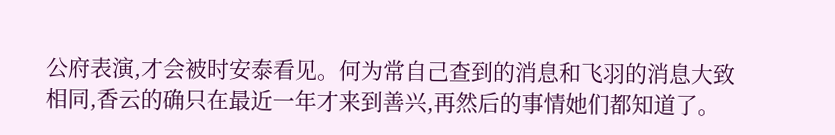公府表演,才会被时安泰看见。何为常自己查到的消息和飞羽的消息大致相同,香云的确只在最近一年才来到善兴,再然后的事情她们都知道了。